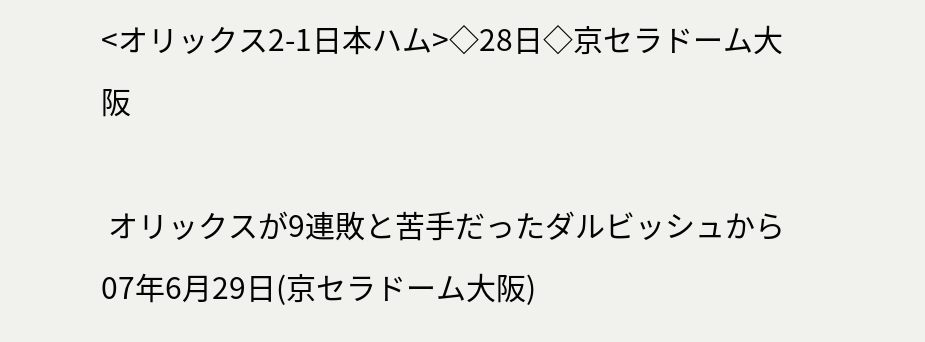<オリックス2-1日本ハム>◇28日◇京セラドーム大阪

 オリックスが9連敗と苦手だったダルビッシュから07年6月29日(京セラドーム大阪)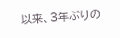以来、3年ぶりの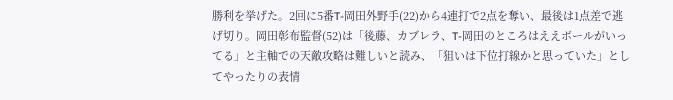勝利を挙げた。2回に5番T-岡田外野手(22)から4連打で2点を奪い、最後は1点差で逃げ切り。岡田彰布監督(52)は「後藤、カブレラ、T-岡田のところはええボールがいってる」と主軸での天敵攻略は難しいと読み、「狙いは下位打線かと思っていた」としてやったりの表情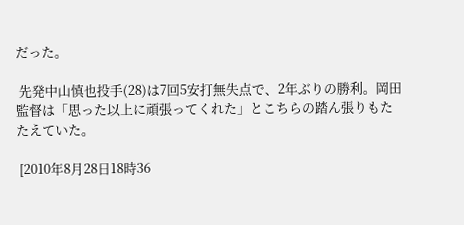だった。

 先発中山慎也投手(28)は7回5安打無失点で、2年ぶりの勝利。岡田監督は「思った以上に頑張ってくれた」とこちらの踏ん張りもたたえていた。

 [2010年8月28日18時36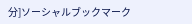分]ソーシャルブックマーク